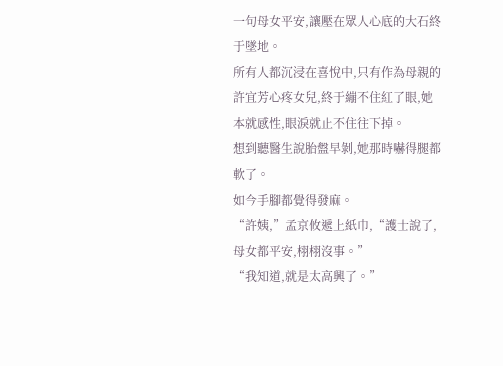一句母女平安,讓壓在眾人心底的大石終于墜地。
所有人都沉浸在喜悅中,只有作為母親的許宜芳心疼女兒,終于繃不住紅了眼,她本就感性,眼淚就止不住往下掉。
想到聽醫生說胎盤早剝,她那時嚇得腿都軟了。
如今手腳都覺得發麻。
“許姨,”孟京攸遞上紙巾,“護士說了,母女都平安,栩栩沒事。”
“我知道,就是太高興了。”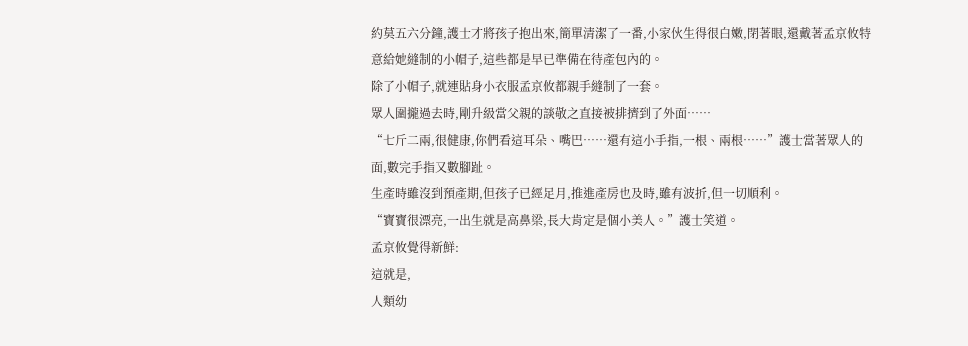約莫五六分鐘,護士才將孩子抱出來,簡單清潔了一番,小家伙生得很白嫩,閉著眼,還戴著孟京攸特意給她縫制的小帽子,這些都是早已準備在待產包內的。
除了小帽子,就連貼身小衣服孟京攸都親手縫制了一套。
眾人圍攏過去時,剛升級當父親的談敬之直接被排擠到了外面……
“七斤二兩,很健康,你們看這耳朵、嘴巴……還有這小手指,一根、兩根……”護士當著眾人的面,數完手指又數腳趾。
生產時雖沒到預產期,但孩子已經足月,推進產房也及時,雖有波折,但一切順利。
“寶寶很漂亮,一出生就是高鼻梁,長大肯定是個小美人。”護士笑道。
孟京攸覺得新鮮:
這就是,
人類幼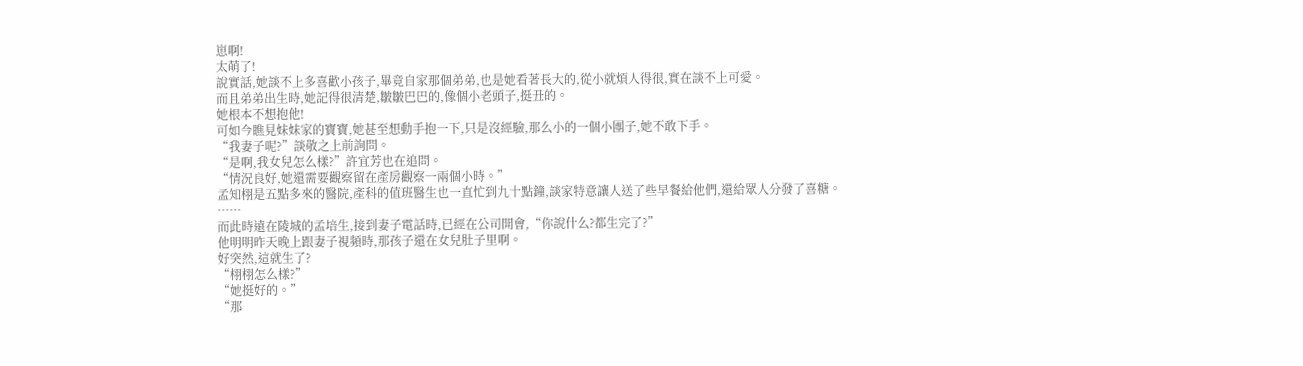崽啊!
太萌了!
說實話,她談不上多喜歡小孩子,畢竟自家那個弟弟,也是她看著長大的,從小就煩人得很,實在談不上可愛。
而且弟弟出生時,她記得很清楚,皺皺巴巴的,像個小老頭子,挺丑的。
她根本不想抱他!
可如今瞧見妹妹家的寶寶,她甚至想動手抱一下,只是沒經驗,那么小的一個小團子,她不敢下手。
“我妻子呢?”談敬之上前詢問。
“是啊,我女兒怎么樣?”許宜芳也在追問。
“情況良好,她還需要觀察留在產房觀察一兩個小時。”
孟知栩是五點多來的醫院,產科的值班醫生也一直忙到九十點鐘,談家特意讓人送了些早餐給他們,還給眾人分發了喜糖。
……
而此時遠在陵城的孟培生,接到妻子電話時,已經在公司開會,“你說什么?都生完了?”
他明明昨天晚上跟妻子視頻時,那孩子還在女兒肚子里啊。
好突然,這就生了?
“栩栩怎么樣?”
“她挺好的。”
“那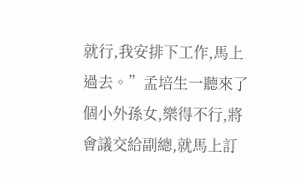就行,我安排下工作,馬上過去。”孟培生一聽來了個小外孫女,樂得不行,將會議交給副總,就馬上訂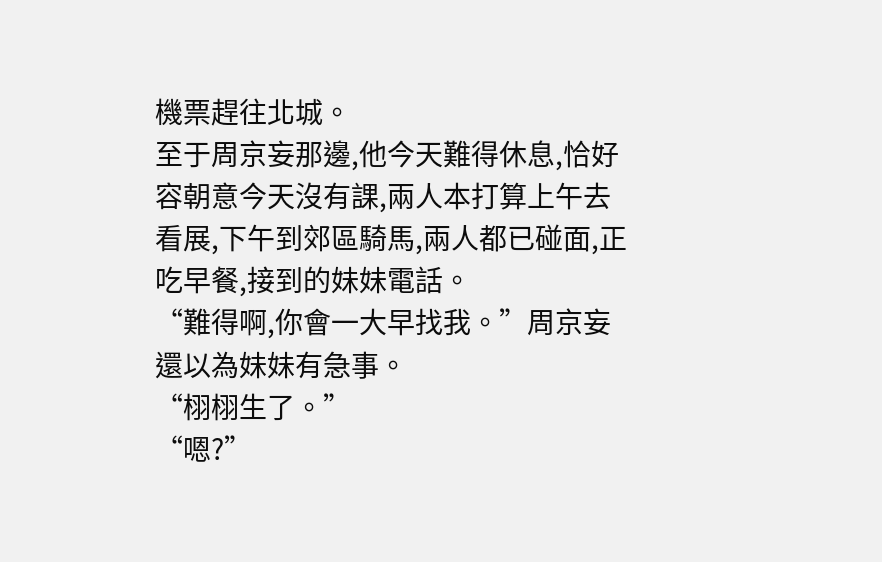機票趕往北城。
至于周京妄那邊,他今天難得休息,恰好容朝意今天沒有課,兩人本打算上午去看展,下午到郊區騎馬,兩人都已碰面,正吃早餐,接到的妹妹電話。
“難得啊,你會一大早找我。”周京妄還以為妹妹有急事。
“栩栩生了。”
“嗯?”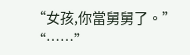“女孩,你當舅舅了。”
“……”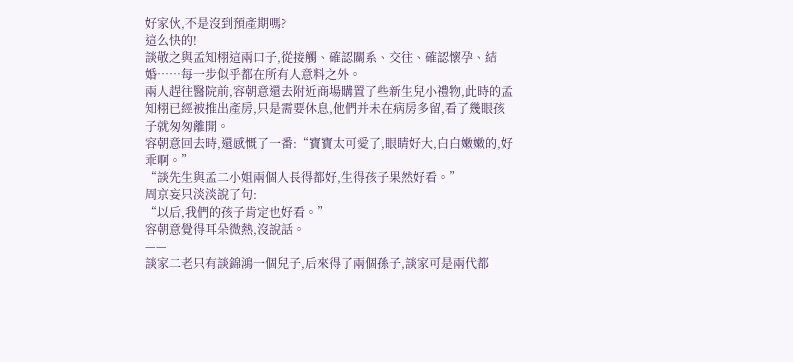好家伙,不是沒到預產期嗎?
這么快的!
談敬之與孟知栩這兩口子,從接觸、確認關系、交往、確認懷孕、結婚……每一步似乎都在所有人意料之外。
兩人趕往醫院前,容朝意還去附近商場購置了些新生兒小禮物,此時的孟知栩已經被推出產房,只是需要休息,他們并未在病房多留,看了幾眼孩子就匆匆離開。
容朝意回去時,還感慨了一番:“寶寶太可愛了,眼睛好大,白白嫩嫩的,好乖啊。”
“談先生與孟二小姐兩個人長得都好,生得孩子果然好看。”
周京妄只淡淡說了句:
“以后,我們的孩子肯定也好看。”
容朝意覺得耳朵微熱,沒說話。
——
談家二老只有談錦鴻一個兒子,后來得了兩個孫子,談家可是兩代都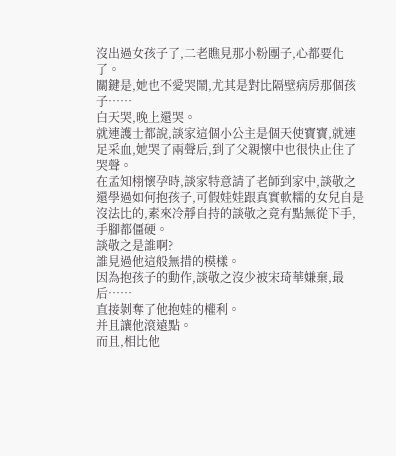沒出過女孩子了,二老瞧見那小粉團子,心都要化了。
關鍵是,她也不愛哭鬧,尤其是對比隔壁病房那個孩子……
白天哭,晚上還哭。
就連護士都說,談家這個小公主是個天使寶寶,就連足采血,她哭了兩聲后,到了父親懷中也很快止住了哭聲。
在孟知栩懷孕時,談家特意請了老師到家中,談敬之還學過如何抱孩子,可假娃娃跟真實軟糯的女兒自是沒法比的,素來冷靜自持的談敬之竟有點無從下手,手腳都僵硬。
談敬之是誰啊?
誰見過他這般無措的模樣。
因為抱孩子的動作,談敬之沒少被宋琦華嫌棄,最后……
直接剝奪了他抱娃的權利。
并且讓他滾遠點。
而且,相比他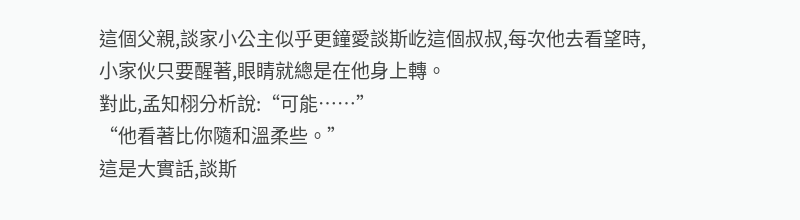這個父親,談家小公主似乎更鐘愛談斯屹這個叔叔,每次他去看望時,小家伙只要醒著,眼睛就總是在他身上轉。
對此,孟知栩分析說:“可能……”
“他看著比你隨和溫柔些。”
這是大實話,談斯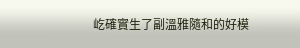屹確實生了副溫雅隨和的好模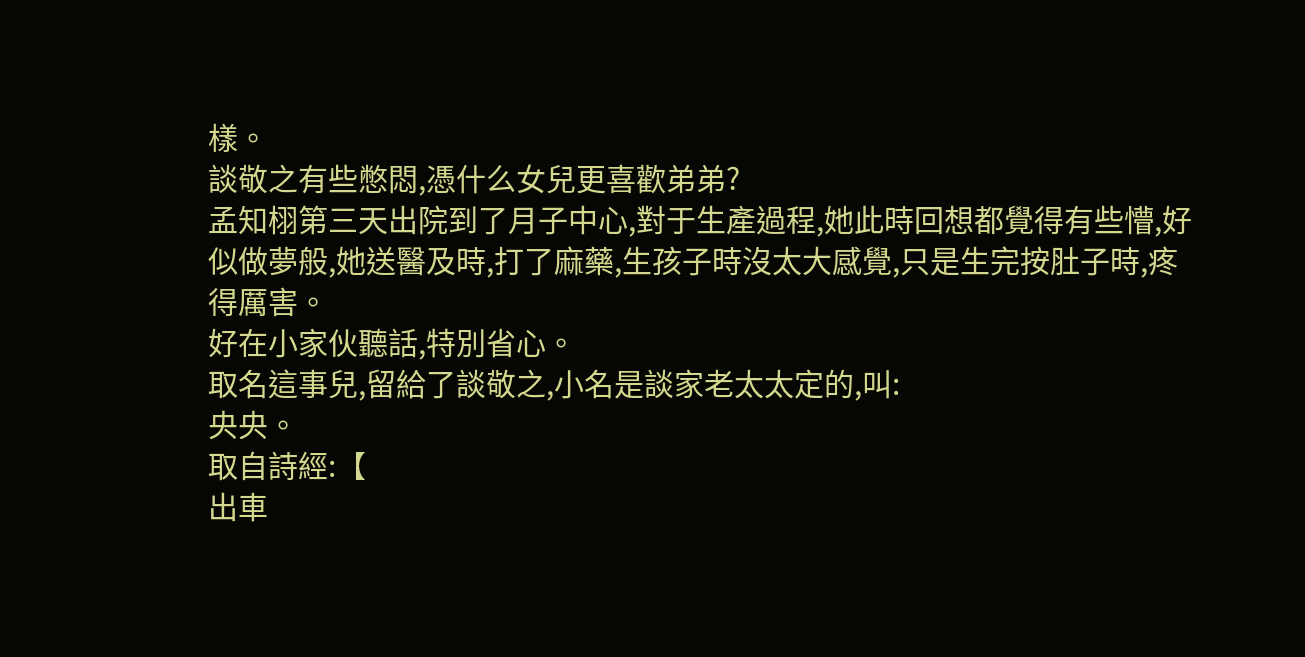樣。
談敬之有些憋悶,憑什么女兒更喜歡弟弟?
孟知栩第三天出院到了月子中心,對于生產過程,她此時回想都覺得有些懵,好似做夢般,她送醫及時,打了麻藥,生孩子時沒太大感覺,只是生完按肚子時,疼得厲害。
好在小家伙聽話,特別省心。
取名這事兒,留給了談敬之,小名是談家老太太定的,叫:
央央。
取自詩經:【
出車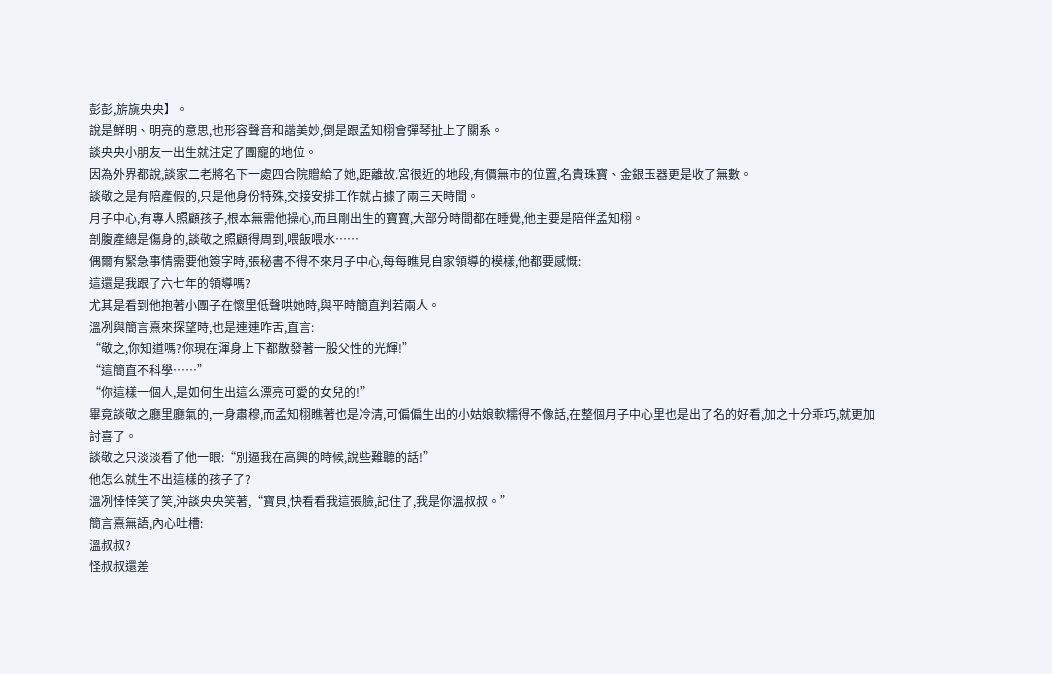彭彭,旂旐央央】。
說是鮮明、明亮的意思,也形容聲音和諧美妙,倒是跟孟知栩會彈琴扯上了關系。
談央央小朋友一出生就注定了團寵的地位。
因為外界都說,談家二老將名下一處四合院贈給了她,距離故.宮很近的地段,有價無市的位置,名貴珠寶、金銀玉器更是收了無數。
談敬之是有陪產假的,只是他身份特殊,交接安排工作就占據了兩三天時間。
月子中心,有專人照顧孩子,根本無需他操心,而且剛出生的寶寶,大部分時間都在睡覺,他主要是陪伴孟知栩。
剖腹產總是傷身的,談敬之照顧得周到,喂飯喂水……
偶爾有緊急事情需要他簽字時,張秘書不得不來月子中心,每每瞧見自家領導的模樣,他都要感慨:
這還是我跟了六七年的領導嗎?
尤其是看到他抱著小團子在懷里低聲哄她時,與平時簡直判若兩人。
溫冽與簡言熹來探望時,也是連連咋舌,直言:
“敬之,你知道嗎?你現在渾身上下都散發著一股父性的光輝!”
“這簡直不科學……”
“你這樣一個人,是如何生出這么漂亮可愛的女兒的!”
畢竟談敬之廳里廳氣的,一身肅穆,而孟知栩瞧著也是冷清,可偏偏生出的小姑娘軟糯得不像話,在整個月子中心里也是出了名的好看,加之十分乖巧,就更加討喜了。
談敬之只淡淡看了他一眼:“別逼我在高興的時候,說些難聽的話!”
他怎么就生不出這樣的孩子了?
溫冽悻悻笑了笑,沖談央央笑著,“寶貝,快看看我這張臉,記住了,我是你溫叔叔。”
簡言熹無語,內心吐槽:
溫叔叔?
怪叔叔還差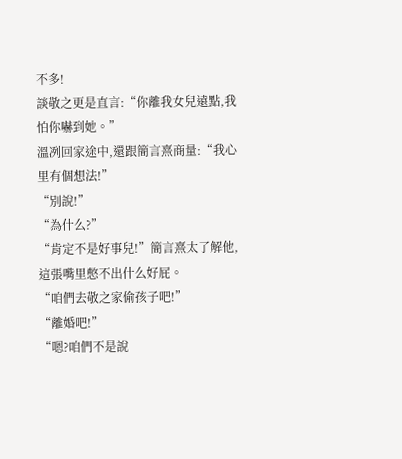不多!
談敬之更是直言:“你離我女兒遠點,我怕你嚇到她。”
溫冽回家途中,還跟簡言熹商量:“我心里有個想法!”
“別說!”
“為什么?”
“肯定不是好事兒!”簡言熹太了解他,這張嘴里憋不出什么好屁。
“咱們去敬之家偷孩子吧!”
“離婚吧!”
“嗯?咱們不是說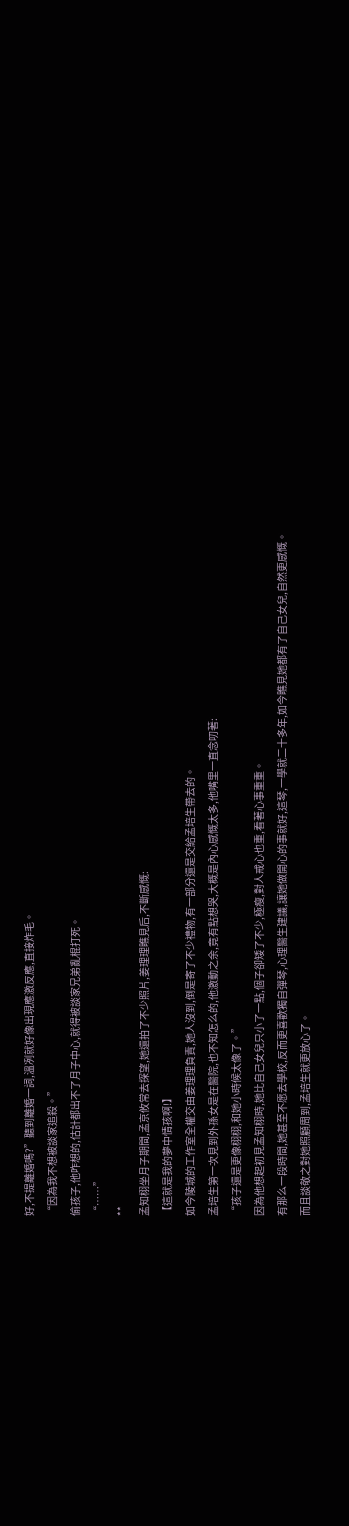好,不提離婚嗎?”聽到離婚一詞,溫冽就好像出現應激反應,直接炸毛。
“因為我不想被談家追殺。”
偷孩子,他咋想的,估計都出不了月子中心,就得被談家兄弟亂棍打死。
“……”
**
孟知栩坐月子期間,孟京攸常去探望,她還拍了不少照片,姜理理瞧見后,不斷感慨:
【這就是我的夢中情孩啊!】
如今陵城的工作室全權交由姜理理負責,她人沒到,倒是寄了不少禮物,有一部分還是交給孟培生帶去的。
孟培生第一次見到外孫女是在醫院,也不知怎么的,他激動之余,竟有點想哭,大概是內心感慨太多,他嘴里一直念叨著:
“孩子還是更像栩栩,和她小時候太像了。”
因為他想起初見孟知栩時,她比自己女兒只小了一點,個子卻矮了不少,極瘦,對人戒心也重,看著心事重重。
有那么一段時間,她甚至不愿去學校,反而更喜歡獨自彈琴,心理醫生建議,讓她做開心的事就好,這琴,一學就二十多年,如今瞧見她都有了自己女兒,自然更感慨。
而且談敬之對她照顧周到,孟培生就更放心了。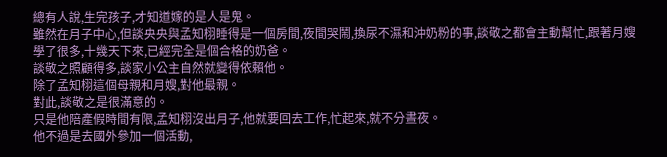總有人說,生完孩子,才知道嫁的是人是鬼。
雖然在月子中心,但談央央與孟知栩睡得是一個房間,夜間哭鬧,換尿不濕和沖奶粉的事,談敬之都會主動幫忙,跟著月嫂學了很多,十幾天下來,已經完全是個合格的奶爸。
談敬之照顧得多,談家小公主自然就變得依賴他。
除了孟知栩這個母親和月嫂,對他最親。
對此,談敬之是很滿意的。
只是他陪產假時間有限,孟知栩沒出月子,他就要回去工作,忙起來,就不分晝夜。
他不過是去國外參加一個活動,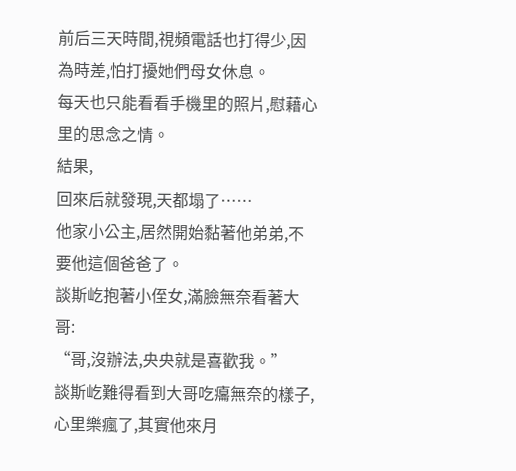前后三天時間,視頻電話也打得少,因為時差,怕打擾她們母女休息。
每天也只能看看手機里的照片,慰藉心里的思念之情。
結果,
回來后就發現,天都塌了……
他家小公主,居然開始黏著他弟弟,不要他這個爸爸了。
談斯屹抱著小侄女,滿臉無奈看著大哥:
“哥,沒辦法,央央就是喜歡我。”
談斯屹難得看到大哥吃癟無奈的樣子,心里樂瘋了,其實他來月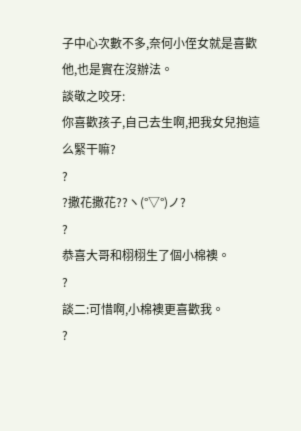子中心次數不多,奈何小侄女就是喜歡他,也是實在沒辦法。
談敬之咬牙:
你喜歡孩子,自己去生啊,把我女兒抱這么緊干嘛?
?
?撒花撒花??ヽ(°▽°)ノ?
?
恭喜大哥和栩栩生了個小棉襖。
?
談二:可惜啊,小棉襖更喜歡我。
?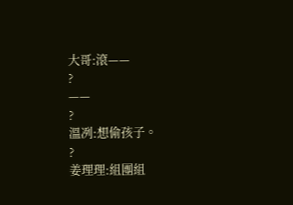大哥:滾——
?
——
?
溫冽:想偷孩子。
?
姜理理:組團組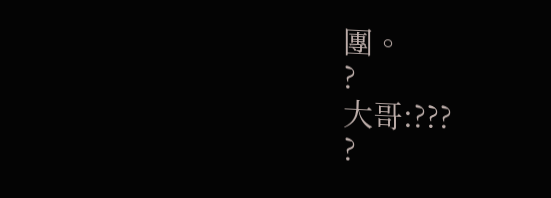團。
?
大哥:???
?